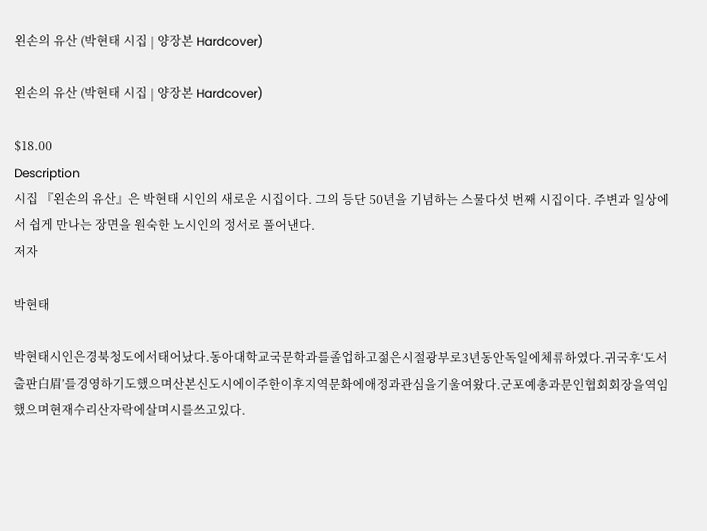왼손의 유산 (박현태 시집 | 양장본 Hardcover)

왼손의 유산 (박현태 시집 | 양장본 Hardcover)

$18.00
Description
시집 『왼손의 유산』은 박현태 시인의 새로운 시집이다. 그의 등단 50년을 기념하는 스물다섯 번째 시집이다. 주변과 일상에서 쉽게 만나는 장면을 원숙한 노시인의 정서로 풀어낸다.
저자

박현태

박현태시인은경북청도에서태어났다.동아대학교국문학과를졸업하고젊은시절광부로3년동안독일에체류하였다.귀국후‘도서출판白眉’를경영하기도했으며산본신도시에이주한이후지역문화에애정과관심을기울여왔다.군포예총과문인협회회장을역임했으며현재수리산자락에살며시를쓰고있다.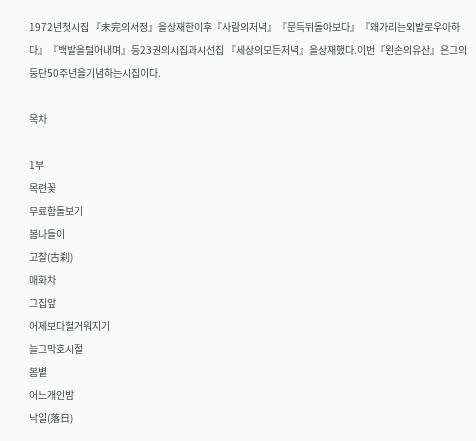1972년첫시집 『未完의서정』을상재한이후『사람의저녁』『문득뒤돌아보다』『왜가리는외발로우아하다』『백발을털어내며』등23권의시집과시선집 『세상의모든저녁』을상재했다.이번『왼손의유산』은그의등단50주년을기념하는시집이다.

목차

1부
목련꽃
무료함돌보기
봄나들이
고찰(古刹)
매화차
그집앞
어제보다헐거워지기
늘그막호시절
봄볕
어느개인밤
낙일(落日)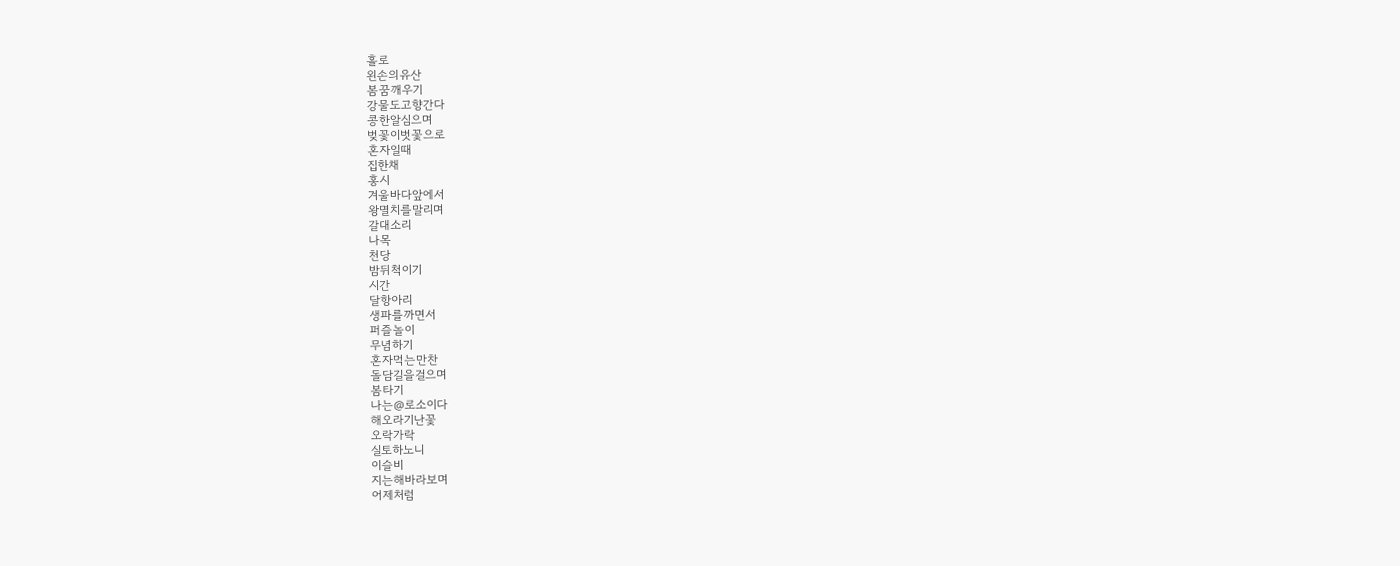홀로
왼손의유산
봄꿈깨우기
강물도고향간다
콩한알심으며
벚꽃이벗꽃으로
혼자일때
집한채
홍시
겨울바다앞에서
왕멸치를말리며
갈대소리
나목
천당
밤뒤척이기
시간
달항아리
생파를까면서
퍼즐놀이
무념하기
혼자먹는만찬
돌담길을걸으며
봄타기
나는@로소이다
해오라기난꽃
오락가락
실토하노니
이슬비
지는해바라보며
어제처럼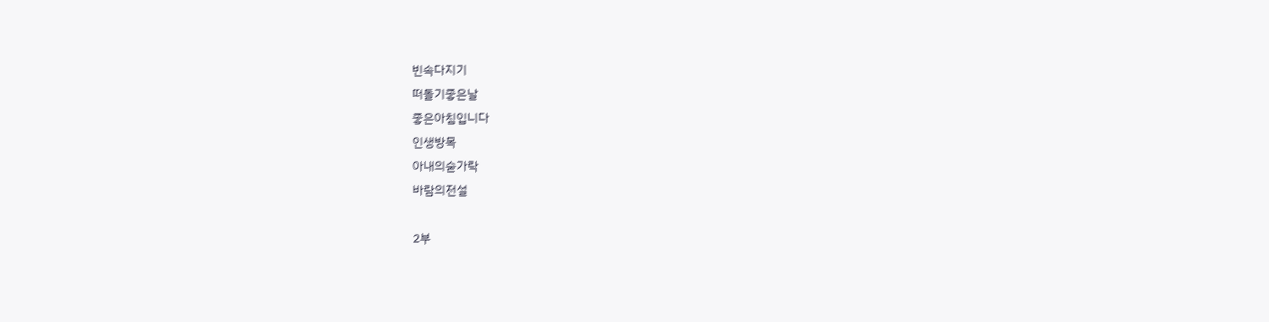빈속다지기
떠돌기좋은날
좋은아침입니다
인생방목
아내의숟가락
바람의전설

2부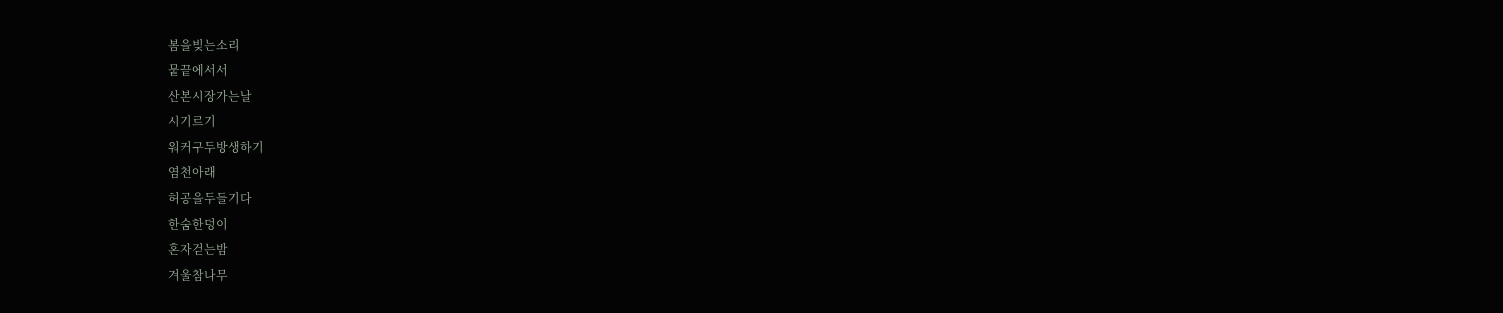봄을빚는소리
뭍끝에서서
산본시장가는날
시기르기
워커구두방생하기
염천아래
허공을두들기다
한숨한덩이
혼자걷는밤
겨울참나무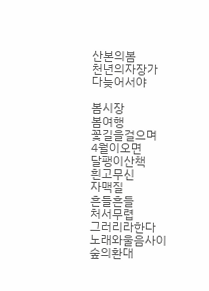산본의봄
천년의자장가
다늦어서야

봄시장
봄여행
꽃길을걸으며
4월이오면
달팽이산책
흰고무신
자맥질
흔들흔들
처서무렵
그러리라한다
노래와울음사이
숲의환대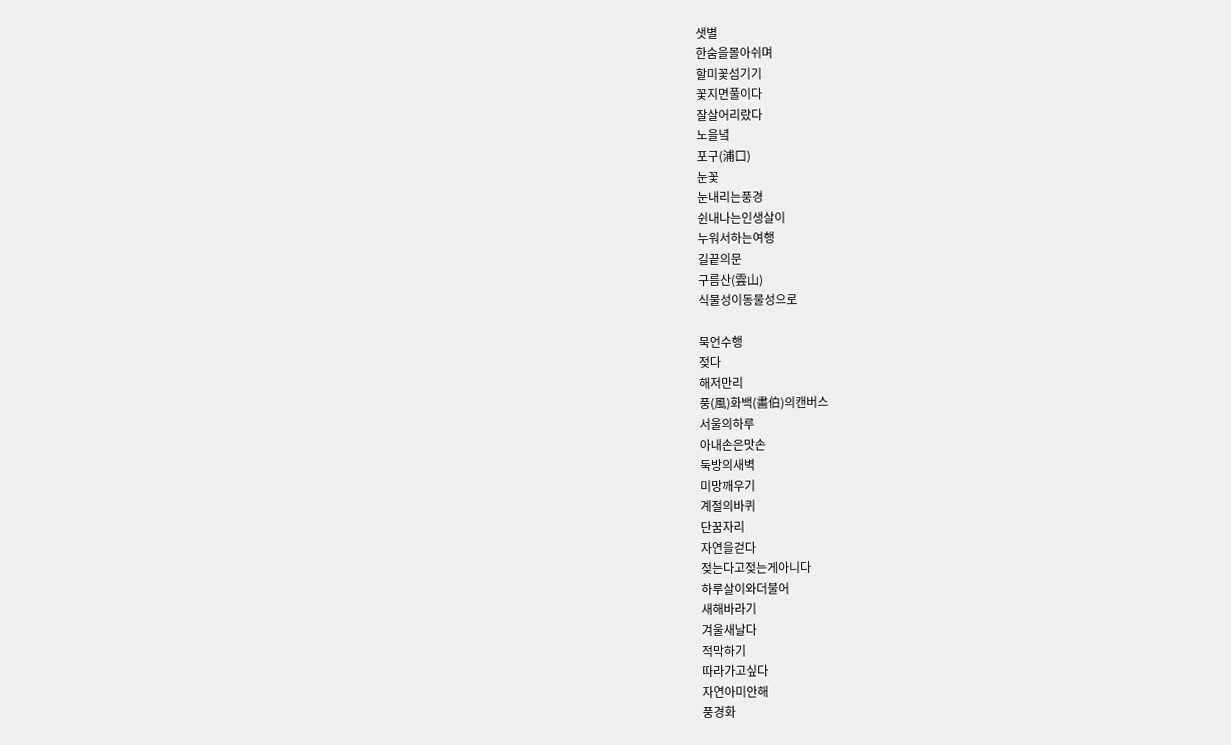샛별
한숨을몰아쉬며
할미꽃섬기기
꽃지면풀이다
잘살어리랐다
노을녘
포구(浦口)
눈꽃
눈내리는풍경
쉰내나는인생살이
누워서하는여행
길끝의문
구름산(雲山)
식물성이동물성으로

묵언수행
젖다
해저만리
풍(風)화백(畵伯)의캔버스
서울의하루
아내손은맛손
둑방의새벽
미망깨우기
계절의바퀴
단꿈자리
자연을걷다
젖는다고젖는게아니다
하루살이와더불어
새해바라기
겨울새날다
적막하기
따라가고싶다
자연아미안해
풍경화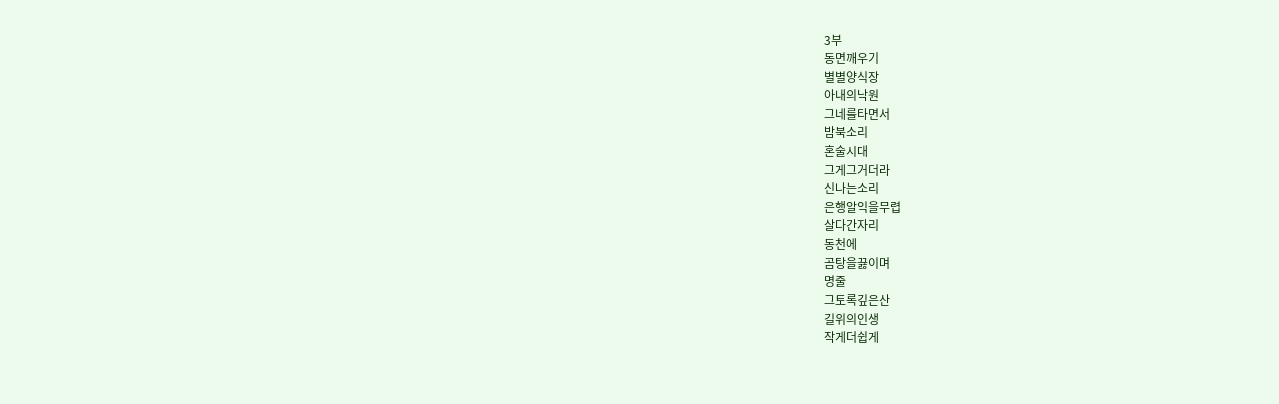3부
동면깨우기
별별양식장
아내의낙원
그네를타면서
밤북소리
혼술시대
그게그거더라
신나는소리
은행알익을무렵
살다간자리
동천에
곰탕을끓이며
명줄
그토록깊은산
길위의인생
작게더쉽게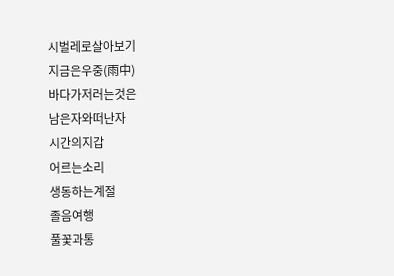시벌레로살아보기
지금은우중(雨中)
바다가저러는것은
남은자와떠난자
시간의지갑
어르는소리
생동하는계절
졸음여행
풀꽃과통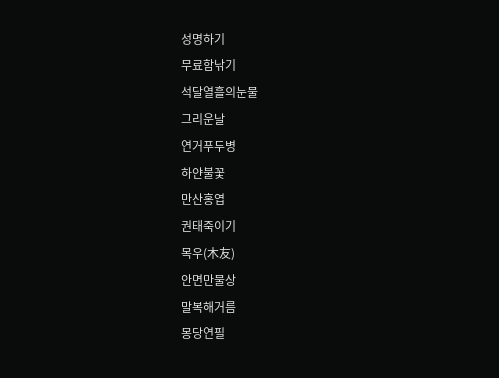성명하기
무료함낚기
석달열흘의눈물
그리운날
연거푸두병
하얀불꽃
만산홍엽
권태죽이기
목우(木友)
안면만물상
말복해거름
몽당연필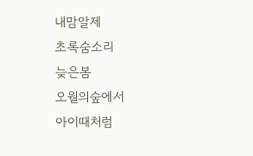내맘알제
초록숨소리
늦은봄
오월의숲에서
아이때처럼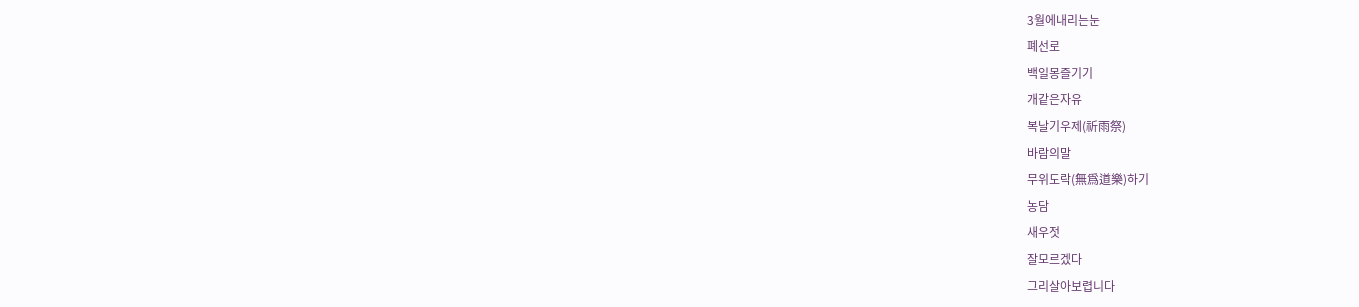3월에내리는눈
폐선로
백일몽즐기기
개같은자유
복날기우제(祈雨祭)
바람의말
무위도락(無爲道樂)하기
농담
새우젓
잘모르겠다
그리살아보렵니다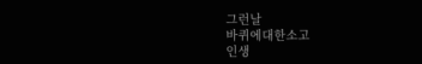그런날
바퀴에대한소고
인생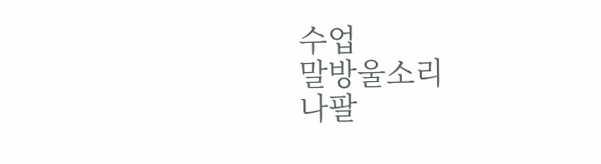수업
말방울소리
나팔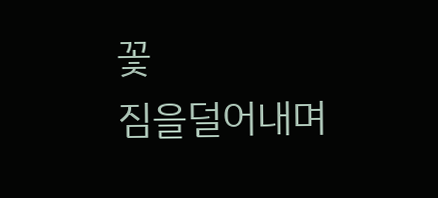꽃
짐을덜어내며